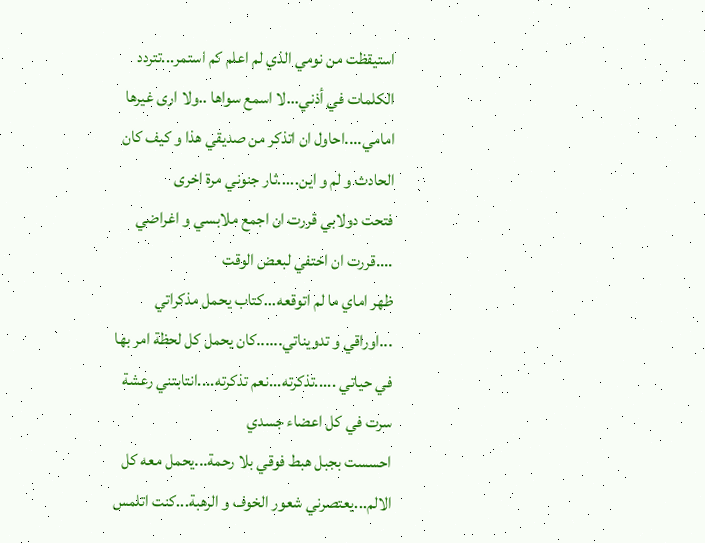استيقظت من نومي الذي لم اعلم كم استمر...تتردد الكلمات في أذني...لا اسمع سواها ..ولا ارى غيرها امامي....احاول ان اتذكر من صديقي هذا و كيف كان الحادث و لم و اين.....ثار جنوني مرة اخرى
فتحت دولابي قررت ان اجمع ملابسي و اغراضي ....قررت ان اختفي لبعض الوقت
ظهر اماي ما لم اتوقعه...كتاب يحمل مذكراتي ...اوراقي و تدويناتي......كان يحمل كل لحظة امر بها في حياتي .....تذكرته...نعم تذكرته....انتابتني رعشة سرت في كل اعضاء جسدي
احسست بجبل هبط فوقي بلا رحمة...يحمل معه كل الالم...يعتصرني شعور الخوف و الرهبة...كنت اتلمس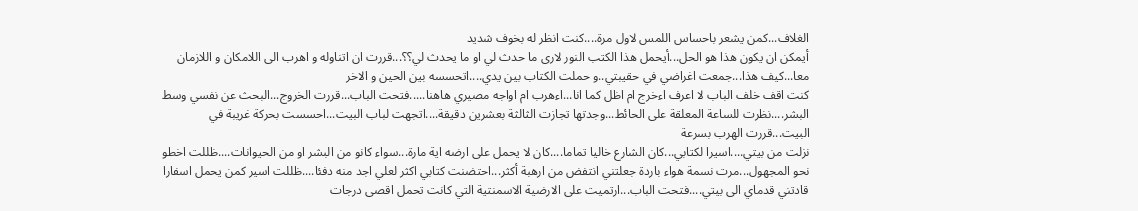الغلاف...كمن يشعر باحساس اللمس لاول مرة....كنت انظر له بخوف شديد
أيمكن ان يكون هذا هو الحل...أيحمل هذا الكتب النور لارى ما حدث لي او ما يحدث لي؟؟...قررت ان اتناوله و اهرب الى اللامكان و اللازمان معا...كيف هذا...جمعت اغراضي في حقيبتي..و حملت الكتاب بين يدي....اتحسسه بين الحين و الاخر
كنت اقف خلف الباب لا اعرف اءخرج ام اظل كما انا...اءهرب ام اواجه مصيري هاهنا.....فتحت الباب...قررت الخروج...البحث عن نفسي وسط البشر....نظرت للساعة المعلقة على الحائط...وجدتها تجازت الثالثة بعشرين دقيقة....اتجهت لباب البيت...احسست بحركة غريبة في البيت...قررت الهرب بسرعة
نزلت من بيتي....اسيرا لكتابي...كان الشارع خاليا تماما....كان لا يحمل على ارضه اية مارة...سواء كانو من البشر او من الحيوانات....ظللت اخطو نحو المجهول...مرت نسمة هواء باردة جعلتني انتفض من ارهبة أكثر...احتضنت كتابي اكثر لعلي اجد منه دفئا....ظللت اسير كمن يحمل اسفارا
قادتني قدماي الى بيتي....فتحت الباب...ارتميت على الارضية الاسمنتية التي كانت تحمل اقصى درجات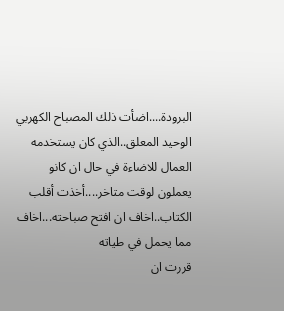البرودة....اضأت ذلك المصباح الكهربي الوحيد المعلق..الذي كان يستخدمه العمال للاضاءة في حال ان كانو يعملون لوقت متاخر....أخذت أقلب الكتاب..اخاف ان افتح صباحته...اخاف مما يحمل في طياته
قررت ان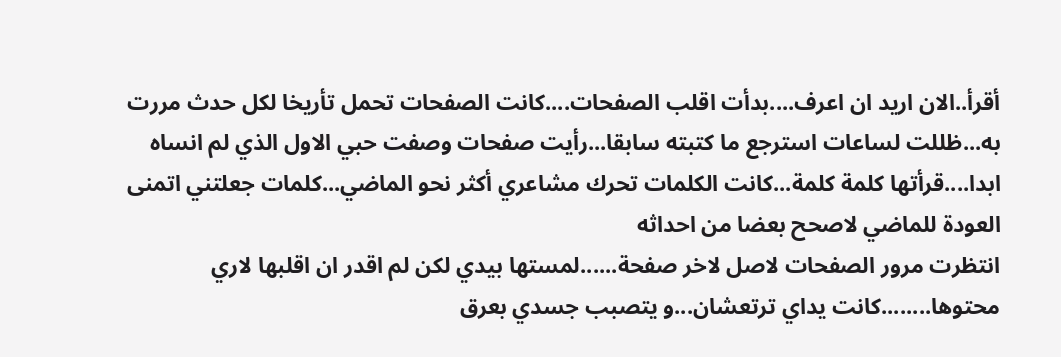أقرأ..الان اريد ان اعرف....بدأت اقلب الصفحات....كانت الصفحات تحمل تأريخا لكل حدث مررت به...ظللت لساعات استرجع ما كتبته سابقا...رأيت صفحات وصفت حبي الاول الذي لم انساه ابدا....قرأتها كلمة كلمة...كانت الكلمات تحرك مشاعري أكثر نحو الماضي...كلمات جعلتني اتمنى العودة للماضي لاصحح بعضا من احداثه
انتظرت مرور الصفحات لاصل لاخر صفحة......لمستها بيدي لكن لم اقدر ان اقلبها لاري محتوها........كانت يداي ترتعشان...و يتصبب جسدي بعرق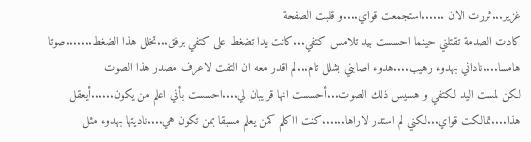غزير...ثررت الان ......استجمعت قواي....و قلبت الصفحة
كادت الصدمة تقتلني حينما احسست بيد تلامس كتفي...كانت يدا تضغط على كتفي برفق...تخلل هذا الضغط.......صوتا هامسا....ناداني بهدوء رهيب....هدوء اصابني بشلل تام...لم اقدر معه ان التفت لاعرف مصدر هذا الصوت
لكن لمست اليد لكتفي و هسيس ذلك الصوت...أحسست انها قريبان لي....احسست بأني اعلم من يكون......أيعقل هذا....تمالكت قواي...لكني لم استدر لاراها......كنت ااكلم كمن يعلم مسبقا بمن تكون هي....ناديتها بهدوء مثل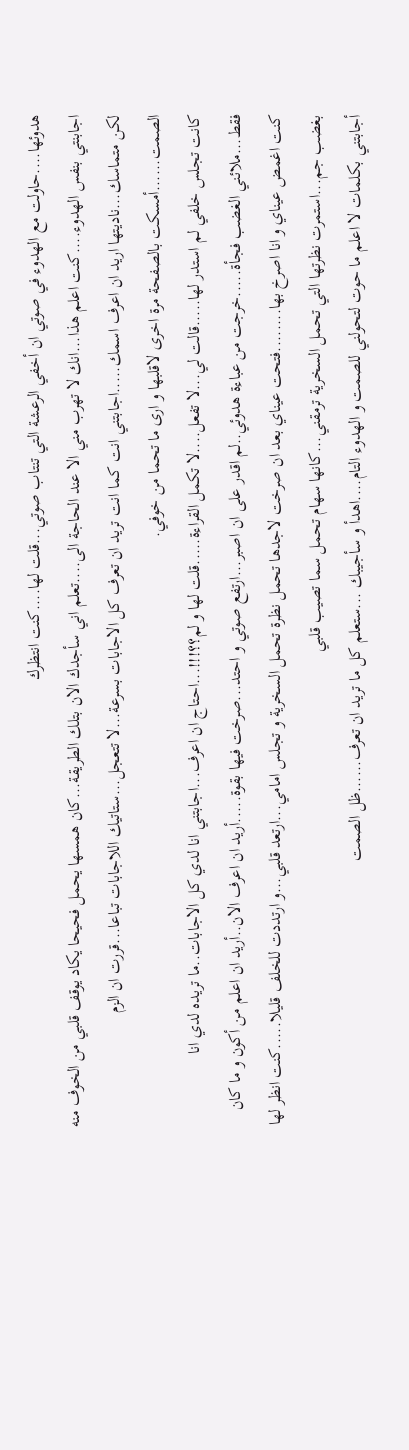هدوئها....حاولت مع الهدوء في صوتي ان أخفي الرعشة التي تنتاب صوتي...قلت لها....كنت انتظرك
اجابنتي بنفس الهدوء....كنت اعلم هذا...انك لا تهرب مني الا عند الحاجة الى....تعلم اني سأجدك الان بتلك الطريقة...كان همسها يحمل فحيحا يكاد يوقف قلبي من الخوف منه لكن متماسك...ناديتها اريد ان اعرف اسمك.....اجابتني انت كما انت تريد ان تعرف كل الاجابات بسرعة...لا تتعجل...ستاتيك اللاجابات تباعا...قررت ان الزم الصمت......أمسكت بالصفحة مرة اخرى لاقلبها و ارى ما تحما من خوفي.
كانت تجلس خلفي لم استدر لها.....قالت لي...لا تفعل....لا تكمل القراءة.....قلت لها و لم؟؟!!!...احتاج ان اعرف...اجابتني انا لدي كل الاجابات..ما تريده لدي انا فقط...ملائني الغضب فجأة.....خرجت من عباءة هدوئي..لم اقدر على ان اصبر...ارتفع صوتي و احتد...صرخت فيها بقوة.....أريد ان اعرف الان..أريد ان اعلم من أكون و ما كان
كنت اغمض عيناي و انا اصرخ بها........فتحت عيناي بعد ان صرخت لاجدها تحمل نظرة تحمل السخرية و تجلس امامي...ارتعد قلبي...و ارتددت للخلف قليلا.....كنت انظر لها بغضب جم...استمرت نظرتها التي تحمل السخرية ترمقني...كانها سهام تحمل سما تصيب قلبي
أجابتني بكلمات لا اعلم ما حوت لتحولني للصمت و الهدوء التام....اهدأ و سأجيبك ...ستعلم كل ما تريد ان تعرف......ظل الصمت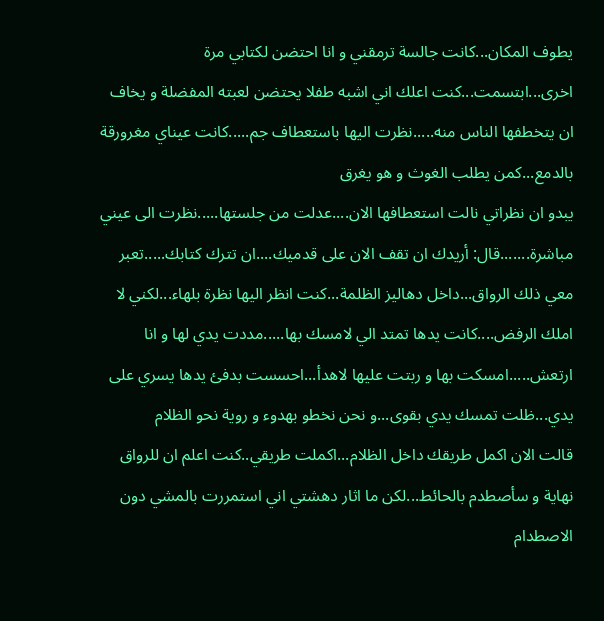يطوف المكان...كانت جالسة ترمقني و انا احتضن لكتابي مرة اخرى...ابتسمت...كنت اعلك اني اشبه طفلا يحتضن لعبته المفضلة و يخاف ان يتخطفها الناس منه.....نظرت اليها باستعطاف جم.....كانت عيناي مغرورقة بالدمع...كمن يطلب الغوث و هو يغرق
يبدو ان نظراتي نالت استعطافها الان....عدلت من جلستها.....نظرت الى عيني مباشرة.......قال: أريدك ان تقف الان على قدميك....ان تترك كتابك.....تعبر معي ذلك الرواق...داخل دهاليز الظلمة...كنت انظر اليها نظرة بلهاء...لكني لا املك الرفض....كانت يدها تمتد الي لامسك بها.....مددت يدي لها و انا ارتعش.....امسكت بها و ربتت عليها لاهدأ...احسست بدفئ يدها يسري على يدي...ظلت تمسك يدي بقوى...و نحن نخطو بهدوء و روية نحو الظلام
قالت الان اكمل طريقك داخل الظلام...اكملت طريقي..كنت اعلم ان للرواق نهاية و سأصطدم بالحائط...لكن ما اثار دهشتي اني استمررت بالمشي دون الاصطدام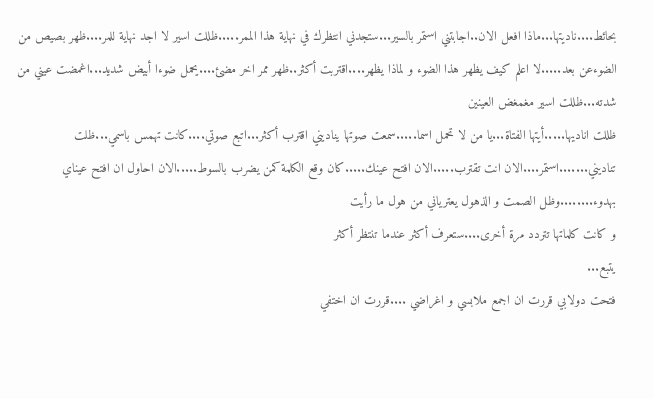بحائط....ناديتها...ماذا افعل الان..اجابتني استمر بالسير...ستجدني انتظرك في نهاية هذا الممر.....ظللت اسير لا اجد نهاية للمر....ظهر بصيص من الضوءعن بعد.....لا اعلم كيف يظهر هذا الضوء و لماذا يظهر....اقتربت أكثر..ظهر ممر اخر مضئ....يحمل ضوءا أبيض شديد...اغمضت عيني من شدته...ظللت اسير مغمغض العينين
ظللت اناديها.....أيتها الفتاة...يا من لا تحمل اسما.....سمعت صوتها يناديني اقترب أكثر...اتبع صوتي....كانت تهمس باسمي...ظلت تناديني.......استمر....الان انت تقترب.....الان افتح عينك.....كان وقع الكلمة كمن يضرب بالسوط.....الان احاول ان افتح عيناي بهدوء........وظل الصمت و الذهول يعترياني من هول ما رأيت
و كانت كلماتها تتردد مرة أخرى....ستعرف أكثر عندما تنتظر أكثر
يتبع...
فتحت دولابي قررت ان اجمع ملابسي و اغراضي ....قررت ان اختفي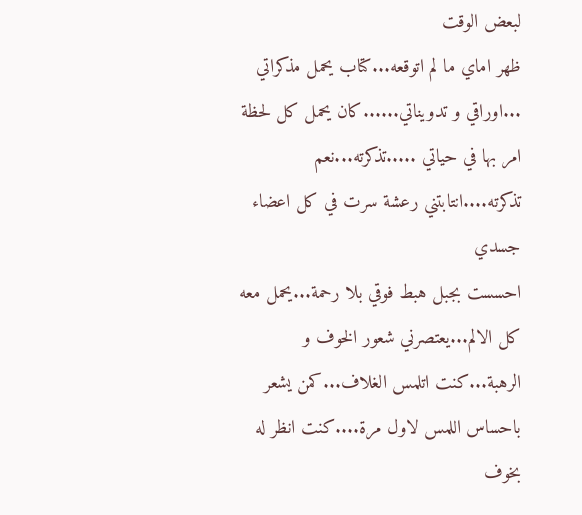لبعض الوقت
ظهر اماي ما لم اتوقعه...كتاب يحمل مذكراتي ...اوراقي و تدويناتي......كان يحمل كل لحظة امر بها في حياتي .....تذكرته...نعم تذكرته....انتابتني رعشة سرت في كل اعضاء جسدي
احسست بجبل هبط فوقي بلا رحمة...يحمل معه كل الالم...يعتصرني شعور الخوف و الرهبة...كنت اتلمس الغلاف...كمن يشعر باحساس اللمس لاول مرة....كنت انظر له بخوف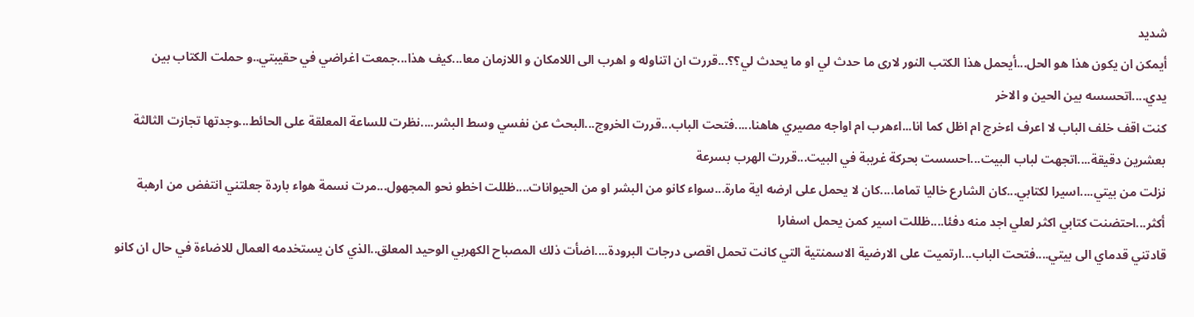شديد
أيمكن ان يكون هذا هو الحل...أيحمل هذا الكتب النور لارى ما حدث لي او ما يحدث لي؟؟...قررت ان اتناوله و اهرب الى اللامكان و اللازمان معا...كيف هذا...جمعت اغراضي في حقيبتي..و حملت الكتاب بين يدي....اتحسسه بين الحين و الاخر
كنت اقف خلف الباب لا اعرف اءخرج ام اظل كما انا...اءهرب ام اواجه مصيري هاهنا.....فتحت الباب...قررت الخروج...البحث عن نفسي وسط البشر....نظرت للساعة المعلقة على الحائط...وجدتها تجازت الثالثة بعشرين دقيقة....اتجهت لباب البيت...احسست بحركة غريبة في البيت...قررت الهرب بسرعة
نزلت من بيتي....اسيرا لكتابي...كان الشارع خاليا تماما....كان لا يحمل على ارضه اية مارة...سواء كانو من البشر او من الحيوانات....ظللت اخطو نحو المجهول...مرت نسمة هواء باردة جعلتني انتفض من ارهبة أكثر...احتضنت كتابي اكثر لعلي اجد منه دفئا....ظللت اسير كمن يحمل اسفارا
قادتني قدماي الى بيتي....فتحت الباب...ارتميت على الارضية الاسمنتية التي كانت تحمل اقصى درجات البرودة....اضأت ذلك المصباح الكهربي الوحيد المعلق..الذي كان يستخدمه العمال للاضاءة في حال ان كانو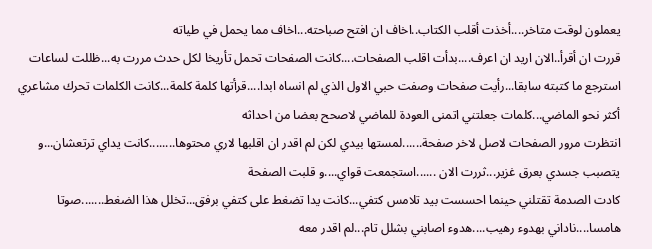يعملون لوقت متاخر....أخذت أقلب الكتاب..اخاف ان افتح صباحته...اخاف مما يحمل في طياته
قررت ان أقرأ..الان اريد ان اعرف....بدأت اقلب الصفحات....كانت الصفحات تحمل تأريخا لكل حدث مررت به...ظللت لساعات استرجع ما كتبته سابقا...رأيت صفحات وصفت حبي الاول الذي لم انساه ابدا....قرأتها كلمة كلمة...كانت الكلمات تحرك مشاعري أكثر نحو الماضي...كلمات جعلتني اتمنى العودة للماضي لاصحح بعضا من احداثه
انتظرت مرور الصفحات لاصل لاخر صفحة......لمستها بيدي لكن لم اقدر ان اقلبها لاري محتوها........كانت يداي ترتعشان...و يتصبب جسدي بعرق غزير...ثررت الان ......استجمعت قواي....و قلبت الصفحة
كادت الصدمة تقتلني حينما احسست بيد تلامس كتفي...كانت يدا تضغط على كتفي برفق...تخلل هذا الضغط.......صوتا هامسا....ناداني بهدوء رهيب....هدوء اصابني بشلل تام...لم اقدر معه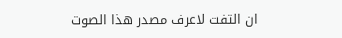ان التفت لاعرف مصدر هذا الصوت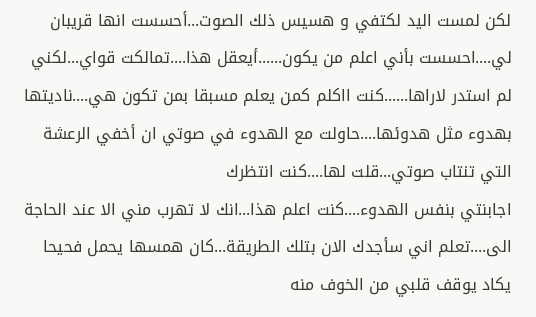لكن لمست اليد لكتفي و هسيس ذلك الصوت...أحسست انها قريبان لي....احسست بأني اعلم من يكون......أيعقل هذا....تمالكت قواي...لكني لم استدر لاراها......كنت ااكلم كمن يعلم مسبقا بمن تكون هي....ناديتها بهدوء مثل هدوئها....حاولت مع الهدوء في صوتي ان أخفي الرعشة التي تنتاب صوتي...قلت لها....كنت انتظرك
اجابنتي بنفس الهدوء....كنت اعلم هذا...انك لا تهرب مني الا عند الحاجة الى....تعلم اني سأجدك الان بتلك الطريقة...كان همسها يحمل فحيحا يكاد يوقف قلبي من الخوف منه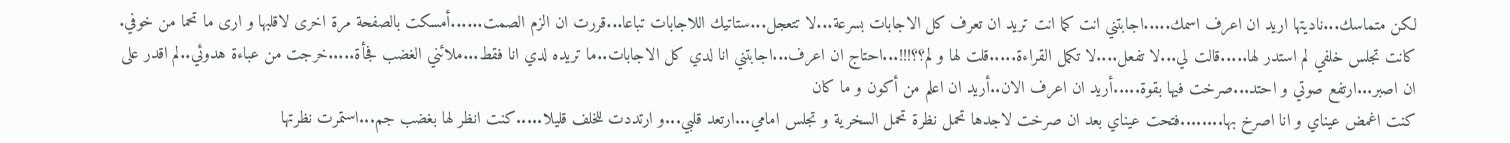لكن متماسك...ناديتها اريد ان اعرف اسمك.....اجابتني انت كما انت تريد ان تعرف كل الاجابات بسرعة...لا تتعجل...ستاتيك اللاجابات تباعا...قررت ان الزم الصمت......أمسكت بالصفحة مرة اخرى لاقلبها و ارى ما تحما من خوفي.
كانت تجلس خلفي لم استدر لها.....قالت لي...لا تفعل....لا تكمل القراءة.....قلت لها و لم؟؟!!!...احتاج ان اعرف...اجابتني انا لدي كل الاجابات..ما تريده لدي انا فقط...ملائني الغضب فجأة.....خرجت من عباءة هدوئي..لم اقدر على ان اصبر...ارتفع صوتي و احتد...صرخت فيها بقوة.....أريد ان اعرف الان..أريد ان اعلم من أكون و ما كان
كنت اغمض عيناي و انا اصرخ بها........فتحت عيناي بعد ان صرخت لاجدها تحمل نظرة تحمل السخرية و تجلس امامي...ارتعد قلبي...و ارتددت للخلف قليلا.....كنت انظر لها بغضب جم...استمرت نظرتها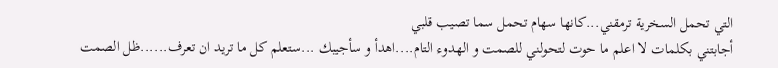التي تحمل السخرية ترمقني...كانها سهام تحمل سما تصيب قلبي
أجابتني بكلمات لا اعلم ما حوت لتحولني للصمت و الهدوء التام....اهدأ و سأجيبك ...ستعلم كل ما تريد ان تعرف......ظل الصمت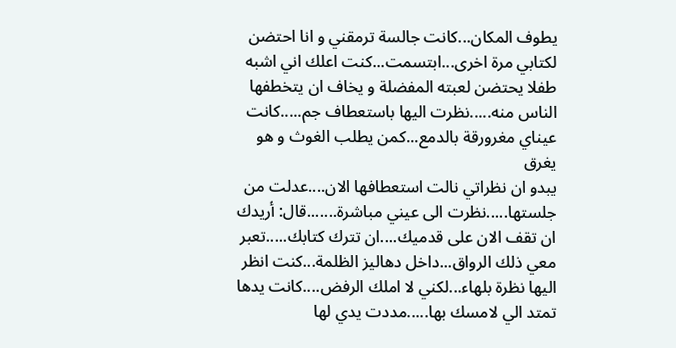يطوف المكان...كانت جالسة ترمقني و انا احتضن لكتابي مرة اخرى...ابتسمت...كنت اعلك اني اشبه طفلا يحتضن لعبته المفضلة و يخاف ان يتخطفها الناس منه.....نظرت اليها باستعطاف جم.....كانت عيناي مغرورقة بالدمع...كمن يطلب الغوث و هو يغرق
يبدو ان نظراتي نالت استعطافها الان....عدلت من جلستها.....نظرت الى عيني مباشرة.......قال: أريدك ان تقف الان على قدميك....ان تترك كتابك.....تعبر معي ذلك الرواق...داخل دهاليز الظلمة...كنت انظر اليها نظرة بلهاء...لكني لا املك الرفض....كانت يدها تمتد الي لامسك بها.....مددت يدي لها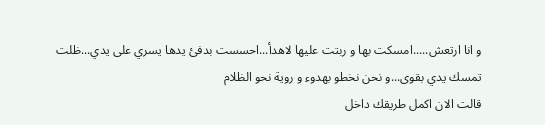و انا ارتعش.....امسكت بها و ربتت عليها لاهدأ...احسست بدفئ يدها يسري على يدي...ظلت تمسك يدي بقوى...و نحن نخطو بهدوء و روية نحو الظلام
قالت الان اكمل طريقك داخل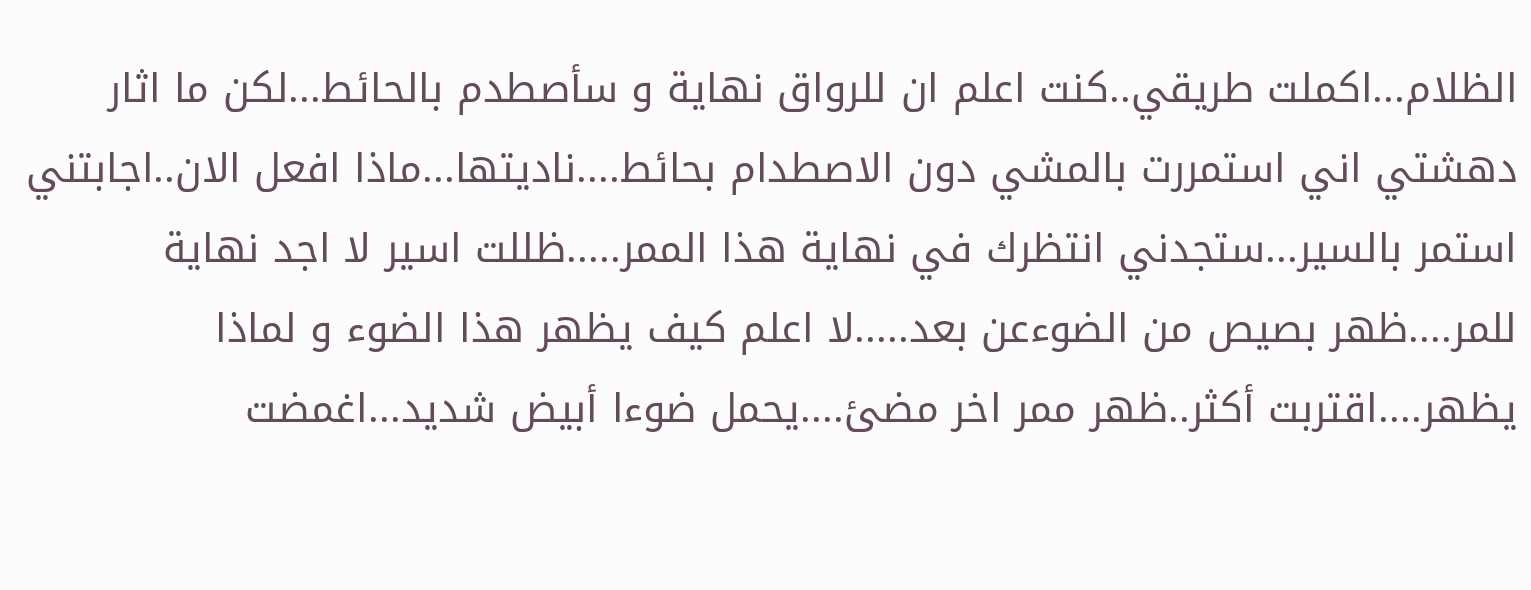الظلام...اكملت طريقي..كنت اعلم ان للرواق نهاية و سأصطدم بالحائط...لكن ما اثار دهشتي اني استمررت بالمشي دون الاصطدام بحائط....ناديتها...ماذا افعل الان..اجابتني استمر بالسير...ستجدني انتظرك في نهاية هذا الممر.....ظللت اسير لا اجد نهاية للمر....ظهر بصيص من الضوءعن بعد.....لا اعلم كيف يظهر هذا الضوء و لماذا يظهر....اقتربت أكثر..ظهر ممر اخر مضئ....يحمل ضوءا أبيض شديد...اغمضت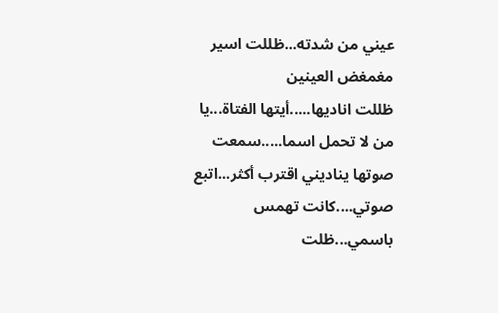عيني من شدته...ظللت اسير مغمغض العينين
ظللت اناديها.....أيتها الفتاة...يا من لا تحمل اسما.....سمعت صوتها يناديني اقترب أكثر...اتبع صوتي....كانت تهمس باسمي...ظلت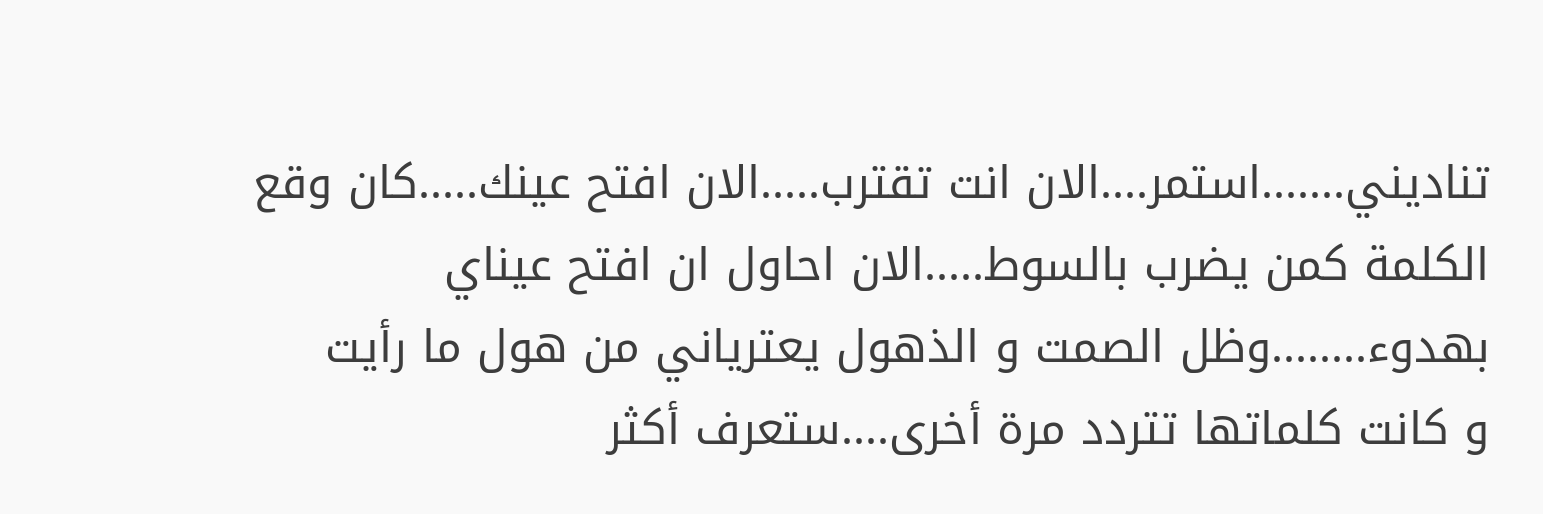تناديني.......استمر....الان انت تقترب.....الان افتح عينك.....كان وقع الكلمة كمن يضرب بالسوط.....الان احاول ان افتح عيناي بهدوء........وظل الصمت و الذهول يعترياني من هول ما رأيت
و كانت كلماتها تتردد مرة أخرى....ستعرف أكثر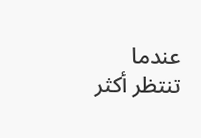عندما تنتظر أكثر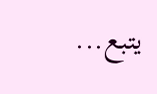يتبع...